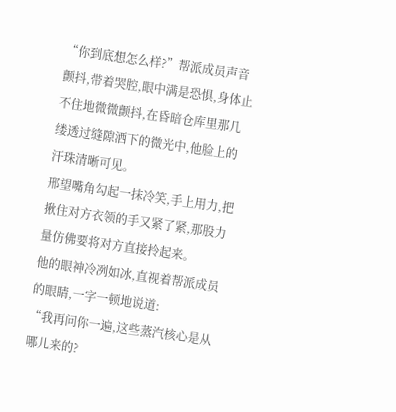“你到底想怎么样?”帮派成员声音颤抖,带着哭腔,眼中满是恐惧,身体止不住地微微颤抖,在昏暗仓库里那几缕透过缝隙洒下的微光中,他脸上的汗珠清晰可见。
邢望嘴角勾起一抹冷笑,手上用力,把揪住对方衣领的手又紧了紧,那股力量仿佛要将对方直接拎起来。
他的眼神冷冽如冰,直视着帮派成员的眼睛,一字一顿地说道:
“我再问你一遍,这些蒸汽核心是从哪儿来的?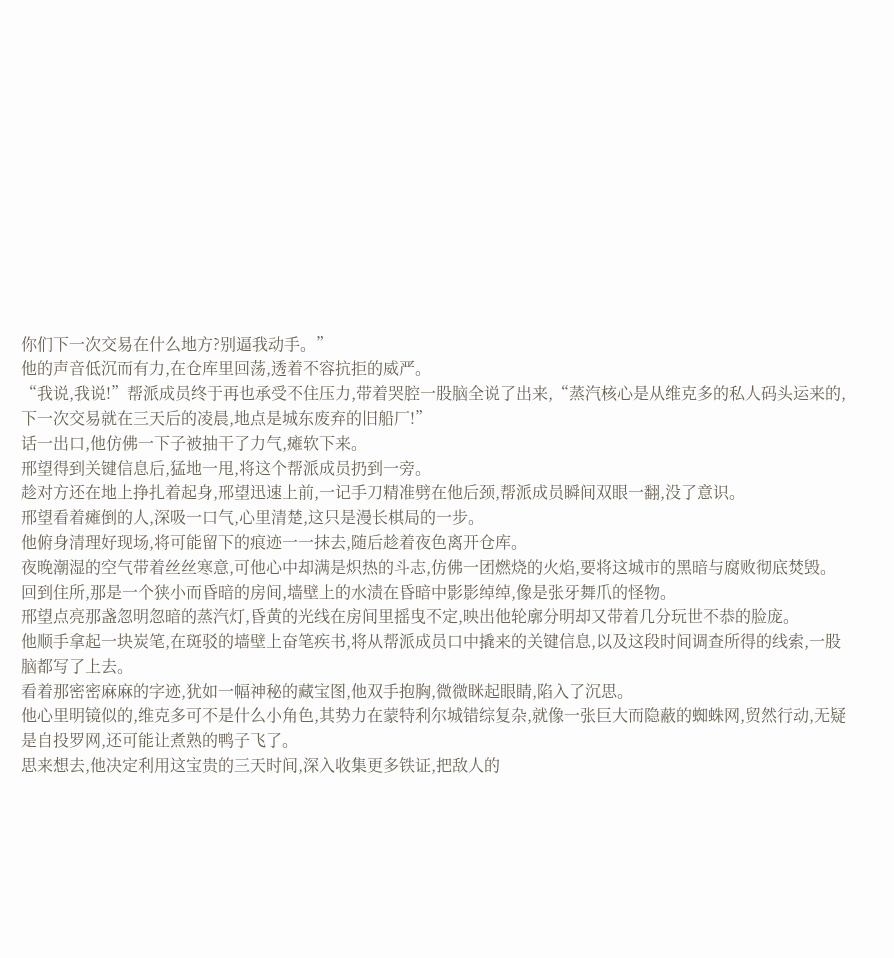你们下一次交易在什么地方?别逼我动手。”
他的声音低沉而有力,在仓库里回荡,透着不容抗拒的威严。
“我说,我说!”帮派成员终于再也承受不住压力,带着哭腔一股脑全说了出来,“蒸汽核心是从维克多的私人码头运来的,下一次交易就在三天后的凌晨,地点是城东废弃的旧船厂!”
话一出口,他仿佛一下子被抽干了力气,瘫软下来。
邢望得到关键信息后,猛地一甩,将这个帮派成员扔到一旁。
趁对方还在地上挣扎着起身,邢望迅速上前,一记手刀精准劈在他后颈,帮派成员瞬间双眼一翻,没了意识。
邢望看着瘫倒的人,深吸一口气,心里清楚,这只是漫长棋局的一步。
他俯身清理好现场,将可能留下的痕迹一一抹去,随后趁着夜色离开仓库。
夜晚潮湿的空气带着丝丝寒意,可他心中却满是炽热的斗志,仿佛一团燃烧的火焰,要将这城市的黑暗与腐败彻底焚毁。
回到住所,那是一个狭小而昏暗的房间,墙壁上的水渍在昏暗中影影绰绰,像是张牙舞爪的怪物。
邢望点亮那盏忽明忽暗的蒸汽灯,昏黄的光线在房间里摇曳不定,映出他轮廓分明却又带着几分玩世不恭的脸庞。
他顺手拿起一块炭笔,在斑驳的墙壁上奋笔疾书,将从帮派成员口中撬来的关键信息,以及这段时间调查所得的线索,一股脑都写了上去。
看着那密密麻麻的字迹,犹如一幅神秘的藏宝图,他双手抱胸,微微眯起眼睛,陷入了沉思。
他心里明镜似的,维克多可不是什么小角色,其势力在蒙特利尔城错综复杂,就像一张巨大而隐蔽的蜘蛛网,贸然行动,无疑是自投罗网,还可能让煮熟的鸭子飞了。
思来想去,他决定利用这宝贵的三天时间,深入收集更多铁证,把敌人的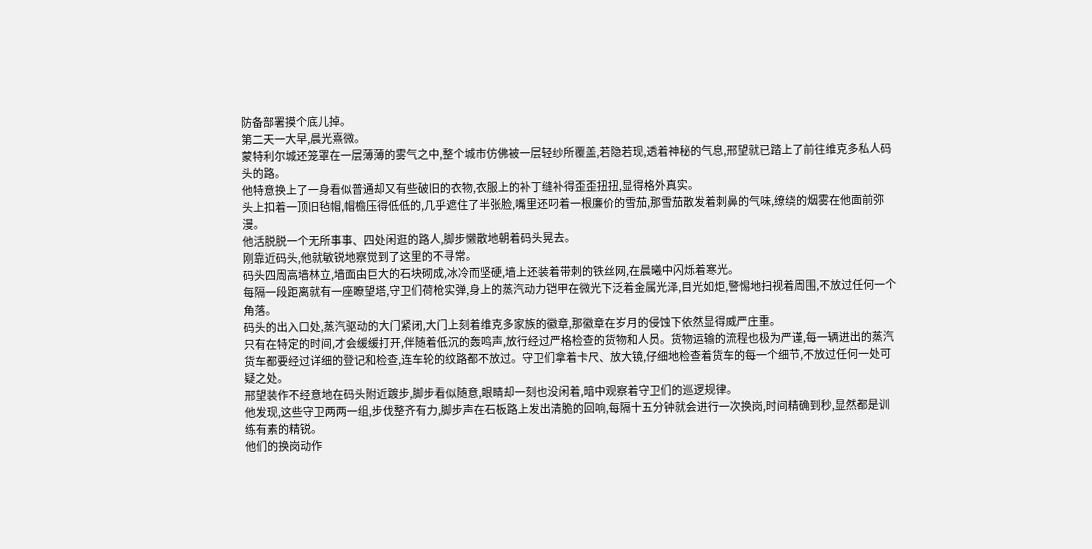防备部署摸个底儿掉。
第二天一大早,晨光熹微。
蒙特利尔城还笼罩在一层薄薄的雾气之中,整个城市仿佛被一层轻纱所覆盖,若隐若现,透着神秘的气息,邢望就已踏上了前往维克多私人码头的路。
他特意换上了一身看似普通却又有些破旧的衣物,衣服上的补丁缝补得歪歪扭扭,显得格外真实。
头上扣着一顶旧毡帽,帽檐压得低低的,几乎遮住了半张脸,嘴里还叼着一根廉价的雪茄,那雪茄散发着刺鼻的气味,缭绕的烟雾在他面前弥漫。
他活脱脱一个无所事事、四处闲逛的路人,脚步懒散地朝着码头晃去。
刚靠近码头,他就敏锐地察觉到了这里的不寻常。
码头四周高墙林立,墙面由巨大的石块砌成,冰冷而坚硬,墙上还装着带刺的铁丝网,在晨曦中闪烁着寒光。
每隔一段距离就有一座瞭望塔,守卫们荷枪实弹,身上的蒸汽动力铠甲在微光下泛着金属光泽,目光如炬,警惕地扫视着周围,不放过任何一个角落。
码头的出入口处,蒸汽驱动的大门紧闭,大门上刻着维克多家族的徽章,那徽章在岁月的侵蚀下依然显得威严庄重。
只有在特定的时间,才会缓缓打开,伴随着低沉的轰鸣声,放行经过严格检查的货物和人员。货物运输的流程也极为严谨,每一辆进出的蒸汽货车都要经过详细的登记和检查,连车轮的纹路都不放过。守卫们拿着卡尺、放大镜,仔细地检查着货车的每一个细节,不放过任何一处可疑之处。
邢望装作不经意地在码头附近踱步,脚步看似随意,眼睛却一刻也没闲着,暗中观察着守卫们的巡逻规律。
他发现,这些守卫两两一组,步伐整齐有力,脚步声在石板路上发出清脆的回响,每隔十五分钟就会进行一次换岗,时间精确到秒,显然都是训练有素的精锐。
他们的换岗动作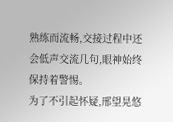熟练而流畅,交接过程中还会低声交流几句,眼神始终保持着警惕。
为了不引起怀疑,邢望晃悠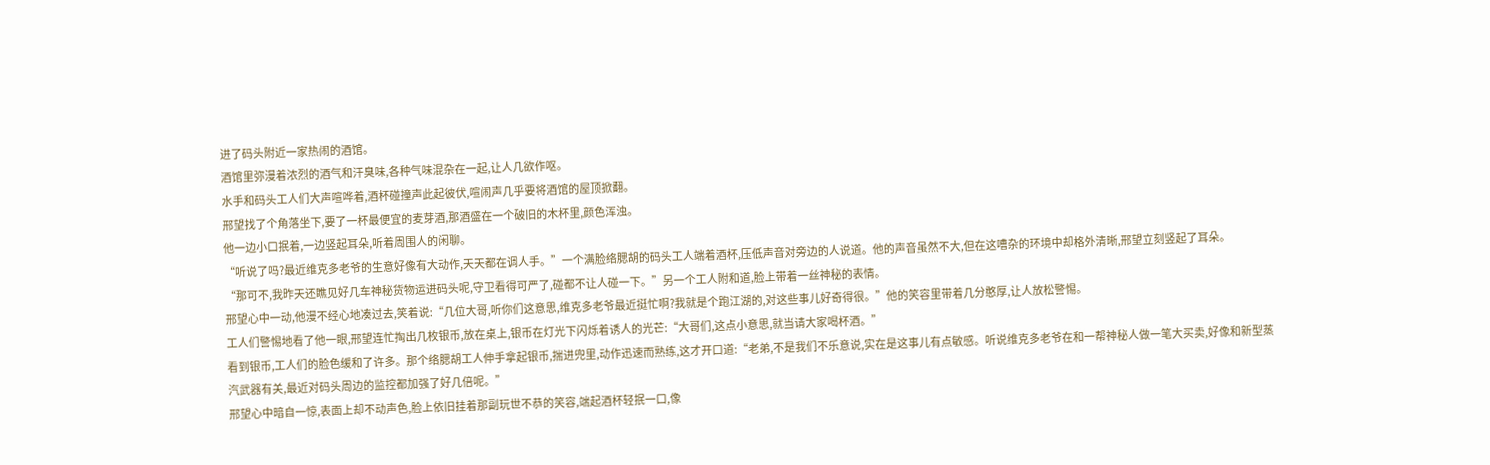进了码头附近一家热闹的酒馆。
酒馆里弥漫着浓烈的酒气和汗臭味,各种气味混杂在一起,让人几欲作呕。
水手和码头工人们大声喧哗着,酒杯碰撞声此起彼伏,喧闹声几乎要将酒馆的屋顶掀翻。
邢望找了个角落坐下,要了一杯最便宜的麦芽酒,那酒盛在一个破旧的木杯里,颜色浑浊。
他一边小口抿着,一边竖起耳朵,听着周围人的闲聊。
“听说了吗?最近维克多老爷的生意好像有大动作,天天都在调人手。”一个满脸络腮胡的码头工人端着酒杯,压低声音对旁边的人说道。他的声音虽然不大,但在这嘈杂的环境中却格外清晰,邢望立刻竖起了耳朵。
“那可不,我昨天还瞧见好几车神秘货物运进码头呢,守卫看得可严了,碰都不让人碰一下。”另一个工人附和道,脸上带着一丝神秘的表情。
邢望心中一动,他漫不经心地凑过去,笑着说:“几位大哥,听你们这意思,维克多老爷最近挺忙啊?我就是个跑江湖的,对这些事儿好奇得很。”他的笑容里带着几分憨厚,让人放松警惕。
工人们警惕地看了他一眼,邢望连忙掏出几枚银币,放在桌上,银币在灯光下闪烁着诱人的光芒:“大哥们,这点小意思,就当请大家喝杯酒。”
看到银币,工人们的脸色缓和了许多。那个络腮胡工人伸手拿起银币,揣进兜里,动作迅速而熟练,这才开口道:“老弟,不是我们不乐意说,实在是这事儿有点敏感。听说维克多老爷在和一帮神秘人做一笔大买卖,好像和新型蒸汽武器有关,最近对码头周边的监控都加强了好几倍呢。”
邢望心中暗自一惊,表面上却不动声色,脸上依旧挂着那副玩世不恭的笑容,端起酒杯轻抿一口,像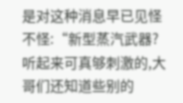是对这种消息早已见怪不怪:“新型蒸汽武器?听起来可真够刺激的,大哥们还知道些别的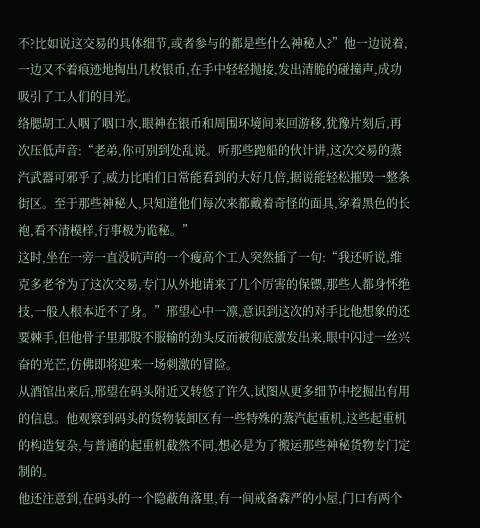不?比如说这交易的具体细节,或者参与的都是些什么神秘人?”他一边说着,一边又不着痕迹地掏出几枚银币,在手中轻轻抛接,发出清脆的碰撞声,成功吸引了工人们的目光。
络腮胡工人咽了咽口水,眼神在银币和周围环境间来回游移,犹豫片刻后,再次压低声音:“老弟,你可别到处乱说。听那些跑船的伙计讲,这次交易的蒸汽武器可邪乎了,威力比咱们日常能看到的大好几倍,据说能轻松摧毁一整条街区。至于那些神秘人,只知道他们每次来都戴着奇怪的面具,穿着黑色的长袍,看不清模样,行事极为诡秘。”
这时,坐在一旁一直没吭声的一个瘦高个工人突然插了一句:“我还听说,维克多老爷为了这次交易,专门从外地请来了几个厉害的保镖,那些人都身怀绝技,一般人根本近不了身。”邢望心中一凛,意识到这次的对手比他想象的还要棘手,但他骨子里那股不服输的劲头反而被彻底激发出来,眼中闪过一丝兴奋的光芒,仿佛即将迎来一场刺激的冒险。
从酒馆出来后,邢望在码头附近又转悠了许久,试图从更多细节中挖掘出有用的信息。他观察到码头的货物装卸区有一些特殊的蒸汽起重机,这些起重机的构造复杂,与普通的起重机截然不同,想必是为了搬运那些神秘货物专门定制的。
他还注意到,在码头的一个隐蔽角落里,有一间戒备森严的小屋,门口有两个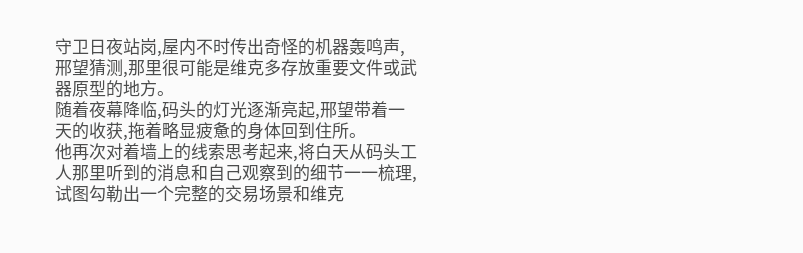守卫日夜站岗,屋内不时传出奇怪的机器轰鸣声,邢望猜测,那里很可能是维克多存放重要文件或武器原型的地方。
随着夜幕降临,码头的灯光逐渐亮起,邢望带着一天的收获,拖着略显疲惫的身体回到住所。
他再次对着墙上的线索思考起来,将白天从码头工人那里听到的消息和自己观察到的细节一一梳理,试图勾勒出一个完整的交易场景和维克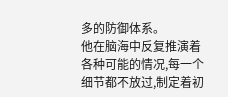多的防御体系。
他在脑海中反复推演着各种可能的情况,每一个细节都不放过,制定着初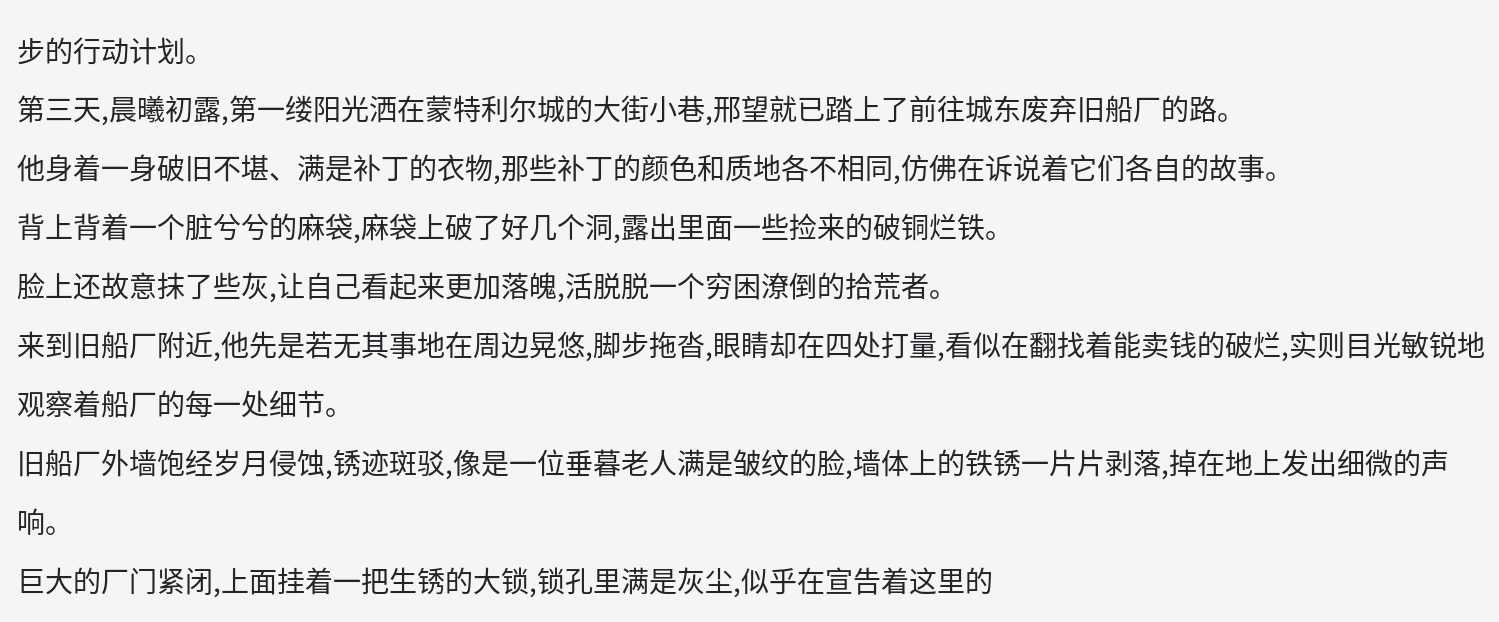步的行动计划。
第三天,晨曦初露,第一缕阳光洒在蒙特利尔城的大街小巷,邢望就已踏上了前往城东废弃旧船厂的路。
他身着一身破旧不堪、满是补丁的衣物,那些补丁的颜色和质地各不相同,仿佛在诉说着它们各自的故事。
背上背着一个脏兮兮的麻袋,麻袋上破了好几个洞,露出里面一些捡来的破铜烂铁。
脸上还故意抹了些灰,让自己看起来更加落魄,活脱脱一个穷困潦倒的拾荒者。
来到旧船厂附近,他先是若无其事地在周边晃悠,脚步拖沓,眼睛却在四处打量,看似在翻找着能卖钱的破烂,实则目光敏锐地观察着船厂的每一处细节。
旧船厂外墙饱经岁月侵蚀,锈迹斑驳,像是一位垂暮老人满是皱纹的脸,墙体上的铁锈一片片剥落,掉在地上发出细微的声响。
巨大的厂门紧闭,上面挂着一把生锈的大锁,锁孔里满是灰尘,似乎在宣告着这里的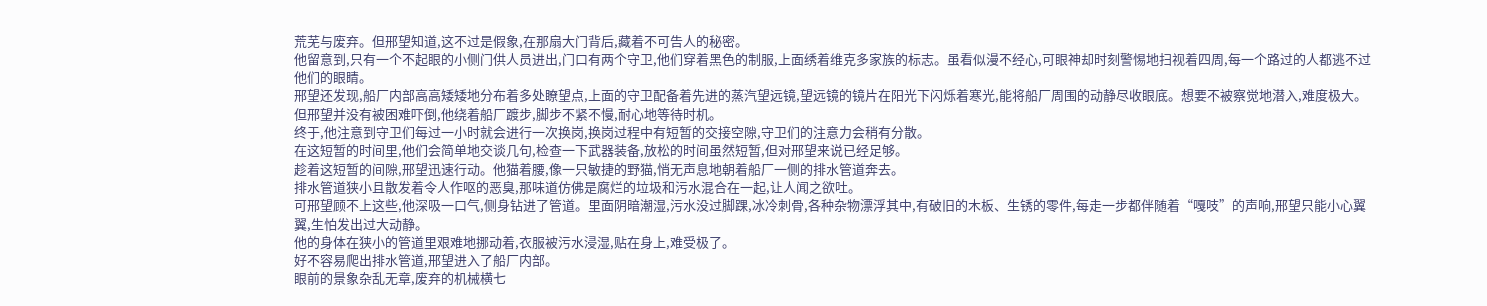荒芜与废弃。但邢望知道,这不过是假象,在那扇大门背后,藏着不可告人的秘密。
他留意到,只有一个不起眼的小侧门供人员进出,门口有两个守卫,他们穿着黑色的制服,上面绣着维克多家族的标志。虽看似漫不经心,可眼神却时刻警惕地扫视着四周,每一个路过的人都逃不过他们的眼睛。
邢望还发现,船厂内部高高矮矮地分布着多处瞭望点,上面的守卫配备着先进的蒸汽望远镜,望远镜的镜片在阳光下闪烁着寒光,能将船厂周围的动静尽收眼底。想要不被察觉地潜入,难度极大。
但邢望并没有被困难吓倒,他绕着船厂踱步,脚步不紧不慢,耐心地等待时机。
终于,他注意到守卫们每过一小时就会进行一次换岗,换岗过程中有短暂的交接空隙,守卫们的注意力会稍有分散。
在这短暂的时间里,他们会简单地交谈几句,检查一下武器装备,放松的时间虽然短暂,但对邢望来说已经足够。
趁着这短暂的间隙,邢望迅速行动。他猫着腰,像一只敏捷的野猫,悄无声息地朝着船厂一侧的排水管道奔去。
排水管道狭小且散发着令人作呕的恶臭,那味道仿佛是腐烂的垃圾和污水混合在一起,让人闻之欲吐。
可邢望顾不上这些,他深吸一口气,侧身钻进了管道。里面阴暗潮湿,污水没过脚踝,冰冷刺骨,各种杂物漂浮其中,有破旧的木板、生锈的零件,每走一步都伴随着“嘎吱”的声响,邢望只能小心翼翼,生怕发出过大动静。
他的身体在狭小的管道里艰难地挪动着,衣服被污水浸湿,贴在身上,难受极了。
好不容易爬出排水管道,邢望进入了船厂内部。
眼前的景象杂乱无章,废弃的机械横七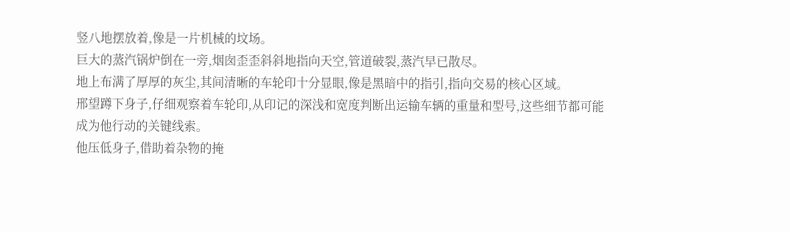竖八地摆放着,像是一片机械的坟场。
巨大的蒸汽锅炉倒在一旁,烟囱歪歪斜斜地指向天空,管道破裂,蒸汽早已散尽。
地上布满了厚厚的灰尘,其间清晰的车轮印十分显眼,像是黑暗中的指引,指向交易的核心区域。
邢望蹲下身子,仔细观察着车轮印,从印记的深浅和宽度判断出运输车辆的重量和型号,这些细节都可能成为他行动的关键线索。
他压低身子,借助着杂物的掩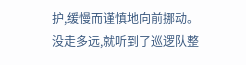护,缓慢而谨慎地向前挪动。
没走多远,就听到了巡逻队整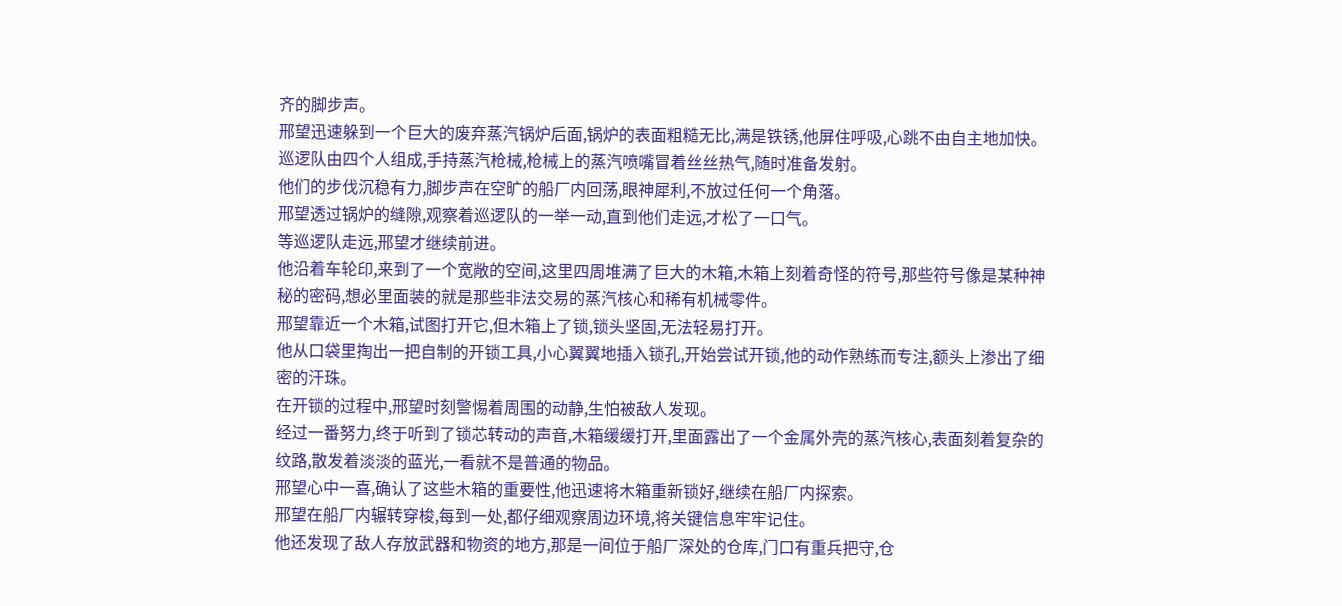齐的脚步声。
邢望迅速躲到一个巨大的废弃蒸汽锅炉后面,锅炉的表面粗糙无比,满是铁锈,他屏住呼吸,心跳不由自主地加快。
巡逻队由四个人组成,手持蒸汽枪械,枪械上的蒸汽喷嘴冒着丝丝热气,随时准备发射。
他们的步伐沉稳有力,脚步声在空旷的船厂内回荡,眼神犀利,不放过任何一个角落。
邢望透过锅炉的缝隙,观察着巡逻队的一举一动,直到他们走远,才松了一口气。
等巡逻队走远,邢望才继续前进。
他沿着车轮印,来到了一个宽敞的空间,这里四周堆满了巨大的木箱,木箱上刻着奇怪的符号,那些符号像是某种神秘的密码,想必里面装的就是那些非法交易的蒸汽核心和稀有机械零件。
邢望靠近一个木箱,试图打开它,但木箱上了锁,锁头坚固,无法轻易打开。
他从口袋里掏出一把自制的开锁工具,小心翼翼地插入锁孔,开始尝试开锁,他的动作熟练而专注,额头上渗出了细密的汗珠。
在开锁的过程中,邢望时刻警惕着周围的动静,生怕被敌人发现。
经过一番努力,终于听到了锁芯转动的声音,木箱缓缓打开,里面露出了一个金属外壳的蒸汽核心,表面刻着复杂的纹路,散发着淡淡的蓝光,一看就不是普通的物品。
邢望心中一喜,确认了这些木箱的重要性,他迅速将木箱重新锁好,继续在船厂内探索。
邢望在船厂内辗转穿梭,每到一处,都仔细观察周边环境,将关键信息牢牢记住。
他还发现了敌人存放武器和物资的地方,那是一间位于船厂深处的仓库,门口有重兵把守,仓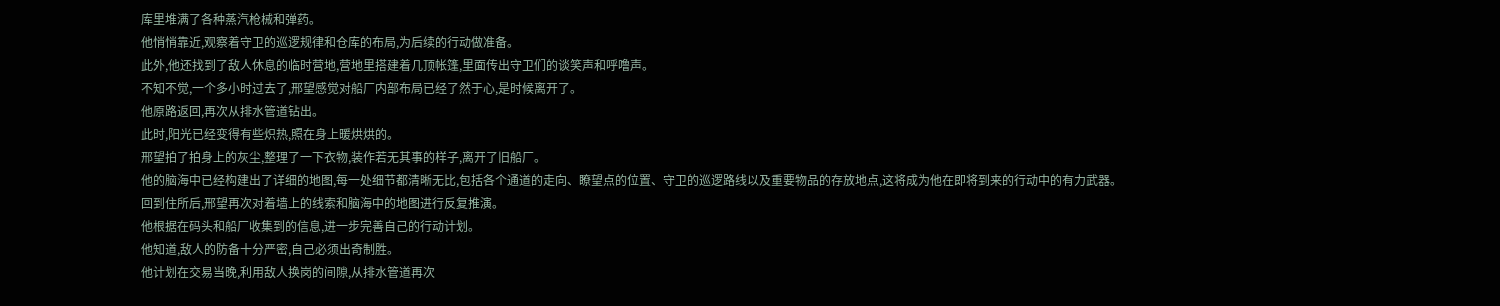库里堆满了各种蒸汽枪械和弹药。
他悄悄靠近,观察着守卫的巡逻规律和仓库的布局,为后续的行动做准备。
此外,他还找到了敌人休息的临时营地,营地里搭建着几顶帐篷,里面传出守卫们的谈笑声和呼噜声。
不知不觉,一个多小时过去了,邢望感觉对船厂内部布局已经了然于心,是时候离开了。
他原路返回,再次从排水管道钻出。
此时,阳光已经变得有些炽热,照在身上暖烘烘的。
邢望拍了拍身上的灰尘,整理了一下衣物,装作若无其事的样子,离开了旧船厂。
他的脑海中已经构建出了详细的地图,每一处细节都清晰无比,包括各个通道的走向、瞭望点的位置、守卫的巡逻路线以及重要物品的存放地点,这将成为他在即将到来的行动中的有力武器。
回到住所后,邢望再次对着墙上的线索和脑海中的地图进行反复推演。
他根据在码头和船厂收集到的信息,进一步完善自己的行动计划。
他知道,敌人的防备十分严密,自己必须出奇制胜。
他计划在交易当晚,利用敌人换岗的间隙,从排水管道再次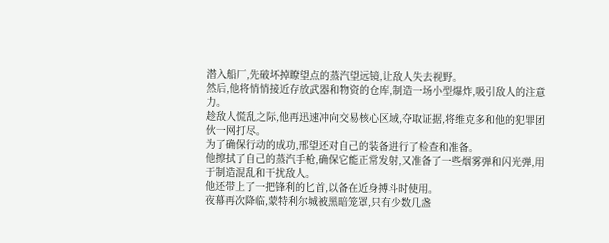潜入船厂,先破坏掉瞭望点的蒸汽望远镜,让敌人失去视野。
然后,他将悄悄接近存放武器和物资的仓库,制造一场小型爆炸,吸引敌人的注意力。
趁敌人慌乱之际,他再迅速冲向交易核心区域,夺取证据,将维克多和他的犯罪团伙一网打尽。
为了确保行动的成功,邢望还对自己的装备进行了检查和准备。
他擦拭了自己的蒸汽手枪,确保它能正常发射,又准备了一些烟雾弹和闪光弹,用于制造混乱和干扰敌人。
他还带上了一把锋利的匕首,以备在近身搏斗时使用。
夜幕再次降临,蒙特利尔城被黑暗笼罩,只有少数几盏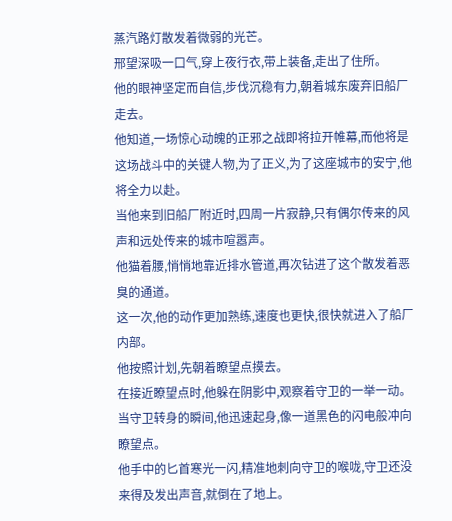蒸汽路灯散发着微弱的光芒。
邢望深吸一口气,穿上夜行衣,带上装备,走出了住所。
他的眼神坚定而自信,步伐沉稳有力,朝着城东废弃旧船厂走去。
他知道,一场惊心动魄的正邪之战即将拉开帷幕,而他将是这场战斗中的关键人物,为了正义,为了这座城市的安宁,他将全力以赴。
当他来到旧船厂附近时,四周一片寂静,只有偶尔传来的风声和远处传来的城市喧嚣声。
他猫着腰,悄悄地靠近排水管道,再次钻进了这个散发着恶臭的通道。
这一次,他的动作更加熟练,速度也更快,很快就进入了船厂内部。
他按照计划,先朝着瞭望点摸去。
在接近瞭望点时,他躲在阴影中,观察着守卫的一举一动。
当守卫转身的瞬间,他迅速起身,像一道黑色的闪电般冲向瞭望点。
他手中的匕首寒光一闪,精准地刺向守卫的喉咙,守卫还没来得及发出声音,就倒在了地上。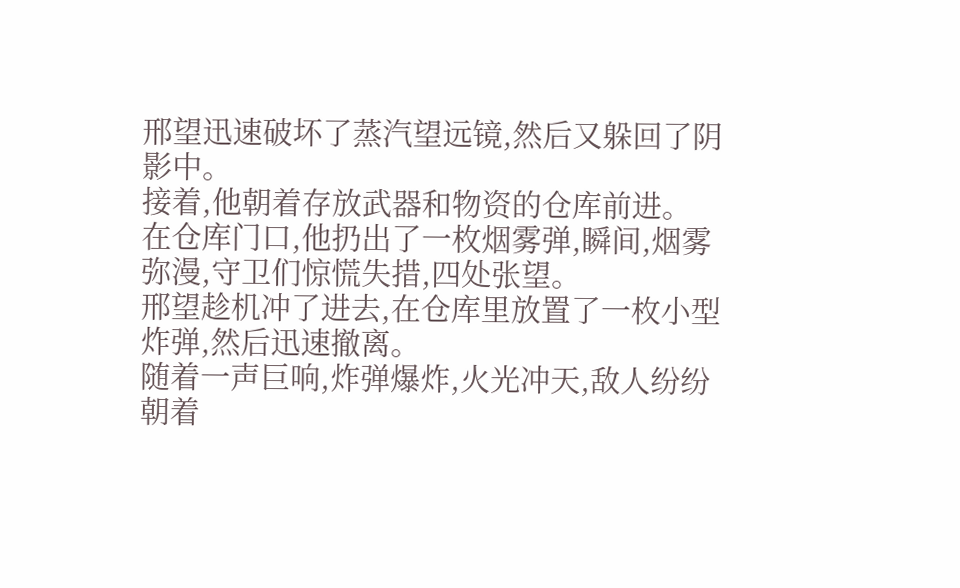邢望迅速破坏了蒸汽望远镜,然后又躲回了阴影中。
接着,他朝着存放武器和物资的仓库前进。
在仓库门口,他扔出了一枚烟雾弹,瞬间,烟雾弥漫,守卫们惊慌失措,四处张望。
邢望趁机冲了进去,在仓库里放置了一枚小型炸弹,然后迅速撤离。
随着一声巨响,炸弹爆炸,火光冲天,敌人纷纷朝着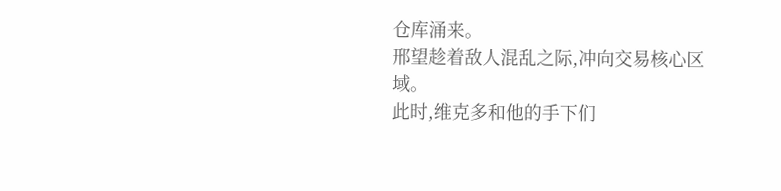仓库涌来。
邢望趁着敌人混乱之际,冲向交易核心区域。
此时,维克多和他的手下们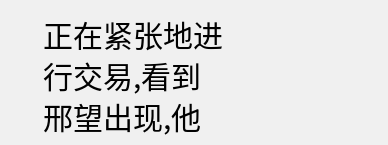正在紧张地进行交易,看到邢望出现,他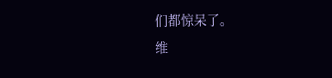们都惊呆了。
维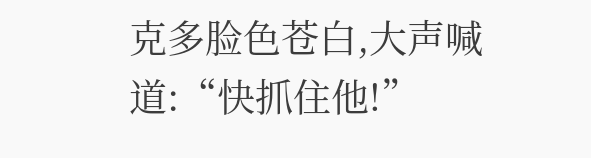克多脸色苍白,大声喊道:“快抓住他!”